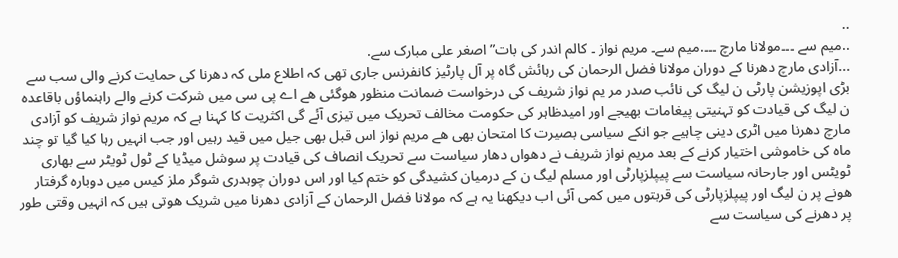..
..میم سے ۔۔۔مولانا مارچ ۔۔۔.میم سے۔ مریم نواز ۔ کالم اندر کی بات”اصغر علی مبارک سے.
...آزادی مارچ دھرنا کے دوران مولانا فضل الرحمان کی رہائش گاہ پر آل پارٹیز کانفرنس جاری تھی کہ اطلاع ملی کہ دھرنا کی حمایت کرنے والی سب سے بڑی اپوزیشن پارٹی ن لیگ کی نائب صدر مر یم نواز شریف کی درخواست ضمانت منظور ھوگئی ھے اے پی سی میں شرکت کرنے والے راہنماؤں باقاعدہ ن لیگ کی قیادت کو تہنیتی پیغامات بھیجے اور امیدظاہر کی حکومت مخالف تحریک میں تیزی آئے گی اکثریت کا کہنا ہے کہ مریم نواز شریف کو آزادی مارچ دھرنا میں اٹری دینی چاہیے جو انکے سیاسی بصیرت کا امتحان بھی ھے مریم نواز اس قبل بھی جیل میں قید رہیں اور جب انہیں رہا کیا گیا تو چند ماہ کی خاموشی اختیار کرنے کے بعد مریم نواز شریف نے دھواں دھار سیاست سے تحریک انصاف کی قیادت پر سوشل میڈیا کے ٹول ٹویٹر سے بھاری ٹویٹس اور جارحانہ سیاست سے پیپلزپارٹی اور مسلم لیگ ن کے درمیان کشیدگی کو ختم کیا اور اس دوران چوہدری شوگر ملز کیس میں دوبارہ گرفتار ھونے پر ن لیگ اور پیپلزپارٹی کی قربتوں میں کمی آئی اب دیکھنا یہ ہے کہ مولانا فضل الرحمان کے آزادی دھرنا میں شریک ھوتی ہیں کہ انہیں وقتی طور پر دھرنے کی سیاست سے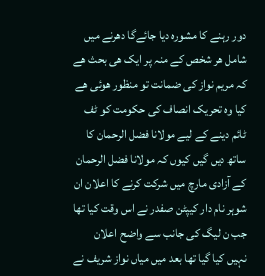دور رہنے کا مشورہ دیا جائےگا دھرنے میں شامل ھر شخص کے منہ پر ایک ھی بحث ھے کہ مریم نواز کی ضمانت تو منظور ھوئی ھے کیا وہ تحریک انصاف کی حکومت کو ٹف ٹائم دینے کے لیے مولانا فضل الرحمان کا ساتھ دیں گیں کیوں کہ مولانا فضل الرحمان کے آزادی مارچ میں شرکت کرنے کا اعلان ان شوہر نام دار کیپٹن صفدر نے اس وقت کیا تھا جب ن لیگ کی جانب سے واضح اعلان نہیں کیا گیا تھا بعد میں میاں نواز شریف نے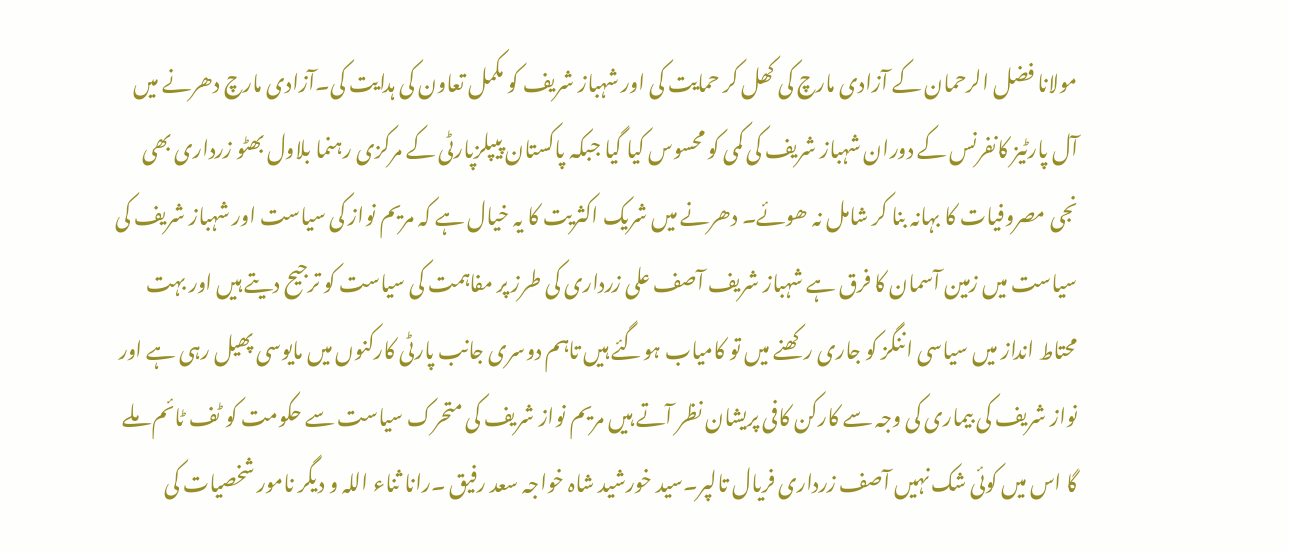مولانا فضل الرحمان کے آزادی مارچ کی کھل کر حمایت کی اور شہباز شریف کو مکمل تعاون کی ہدایت کی۔آزادی مارچ دھرنے میں آل پارٹیز کانفرنس کے دوران شہباز شریف کی کمی کو محسوس کیا گیا جبکہ پاکستان پیپلزپارٹی کے مرکزی رہنما بلاول بھٹو زرداری بھی نجی مصروفیات کا بہانہ بنا کر شامل نہ ھوئے۔ دھرنے میں شریک اکثریت کا یہ خیال ہے کہ مریم نواز کی سیاست اور شہباز شریف کی سیاست میں زمین آسمان کا فرق ہے شہباز شریف آصف علی زرداری کی طرز پر مفاہمت کی سیاست کو ترجیح دیتے ہیں اور بہت محتاط انداز میں سیاسی اننگز کو جاری رکھنے میں تو کامیاب ہوگئے ہیں تاہم دوسری جانب پارٹی کارکنوں میں مایوسی پھیل رہی ہے اور نواز شریف کی بیماری کی وجہ سے کارکن کافی پریشان نظر آتے ہیں مریم نواز شریف کی متحرک سیاست سے حکومت کو ٹف ٹائم ملے گا اس میں کوئی شک نہیں آصف زرداری فریال تالپر۔سید خورشید شاہ خواجہ سعد رفیق ۔رانا ثناء اللہ و دیگر نامور شخصیات کی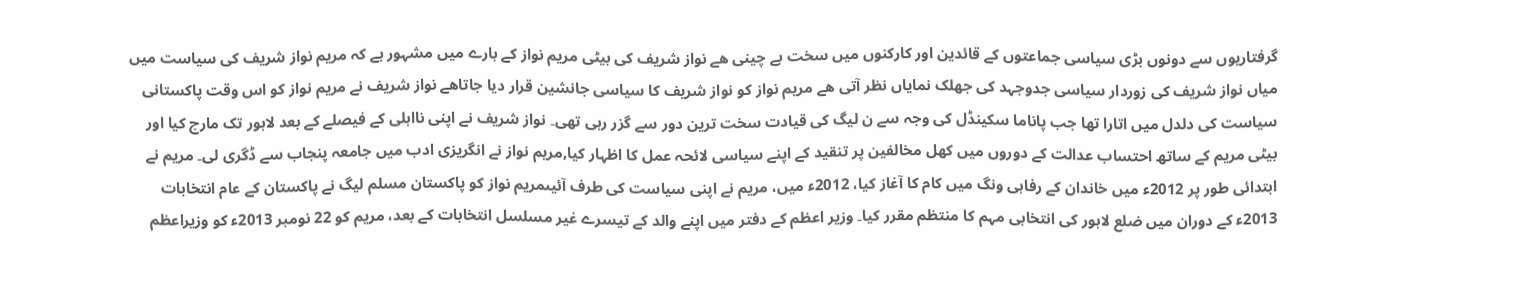گرفتاریوں سے دونوں بڑی سیاسی جماعتوں کے قائدین اور کارکنوں میں سخت بے چینی ھے نواز شریف کی بیٹی مریم نواز کے بارے میں مشہور ہے کہ مریم نواز شریف کی سیاست میں میاں نواز شریف کی زوردار سیاسی جدوجہد کی جھلک نمایاں نظر آتی ھے مریم نواز کو نواز شریف کا سیاسی جانشین قرار دیا جاتاھے نواز شریف نے مریم نواز کو اس وقت پاکستانی سیاست کی دلدل میں اتارا تھا جب پاناما سکینڈل کی وجہ سے ن لیگ کی قیادت سخت ترین دور سے گزر رہی تھی۔ نواز شریف نے اپنی نااہلی کے فیصلے کے بعد لاہور تک مارچ کیا اور بیٹی مریم کے ساتھ احتساب عدالت کے دوروں میں کھل مخالفین پر تنقید کے اپنے سیاسی لائحہ عمل کا اظہار کیا,مریم نواز نے انگریزی ادب میں جامعہ پنجاب سے ڈگری لی۔ مریم نے ابتدائی طور پر 2012ء میں خاندان کے رفاہی ونگ میں کام کا آغاز کیا، 2012ء میں، مریم نے اپنی سیاست کی طرف آئیںمریم نواز کو پاکستان مسلم لیگ نے پاکستان کے عام انتخابات 2013ء کے دوران میں ضلع لاہور کی انتخابی مہم کا منتظم مقرر کیا۔ وزیر اعظم کے دفتر میں اپنے والد کے تیسرے غیر مسلسل انتخابات کے بعد، مریم کو 22 نومبر 2013ء کو وزیراعظم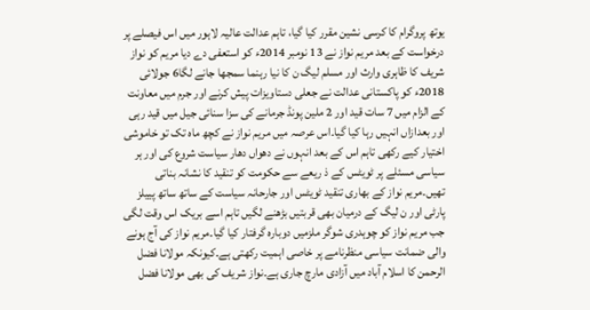یوتھ پروگرام کا کرسی نشین مقرر کیا گيا، تاہم عدالت عالیہ لاہور میں اس فیصلے پر درخواست کے بعد مریم نواز نے 13 نومبر 2014ء کو استعفی دے دیا مریم کو نواز شریف کا ظاہری وارث اور مسلم لیگ ن کا نیا رہنما سمجھا جانے لگا6 جولائی 2018ء کو پاکستانی عدالت نے جعلی دستاویزات پیش کرنے اور جرم میں معاونت کے الزام میں 7 سات قید اور 2 ملین پونڈ جرمانے کی سزا سنائی جیل میں قید رہی اور بعدازاں انہیں رہا کیا گیا۔اس عرصہ میں مریم نواز نے کچھ ماہ تک تو خاموشی اختیار کیے رکھی تاہم اس کے بعد انہوں نے دھواں دھار سیاست شروع کی اور ہر سیاسی مسئلے پر ٹویٹس کے ذ ریعے سے حکومت کو تنقید کا نشانہ بناتی تھیں۔مریم نواز کے بھاری تنقید ٹویٹس اور جارحانہ سیاست کے ساتھ ساتھ پییلز پارٹی اور ن لیگ کے درمیان بھی قربتیں بڑھنے لگیں تاہم اسے بریک اس وقت لگی جب مریم نواز کو چوہدری شوگر ملزمیں دوبارہ گرفتار کیا گیا۔مریم نواز کی آج ہونے والی ضمانت سیاسی منظرنامے پر خاصی اہمیت رکھتی ہے۔کیونکہ مولانا فضل الرحمن کا اسلام آباد میں آزادی مارچ جاری ہے۔نواز شریف کی بھی مولانا فضل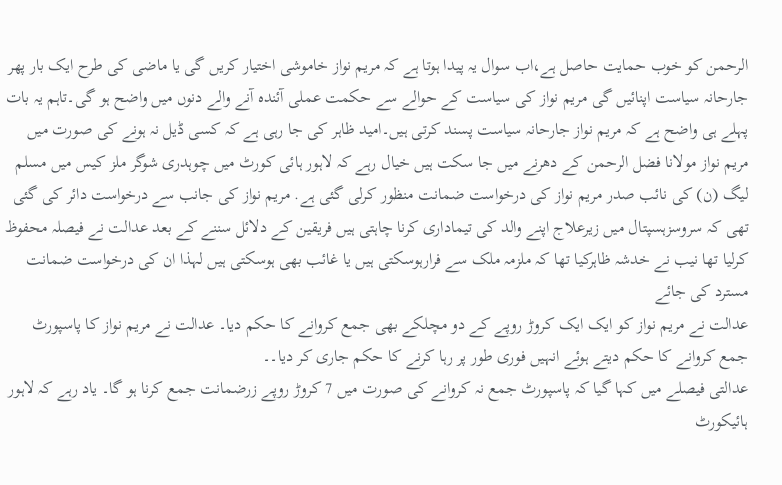الرحمن کو خوب حمایت حاصل ہے،اب سوال یہ پیدا ہوتا ہے کہ مریم نواز خاموشی اختیار کریں گی یا ماضی کی طرح ایک بار پھر جارحانہ سیاست اپنائیں گی مریم نواز کی سیاست کے حوالے سے حکمت عملی آئندہ آنے والے دنوں میں واضح ہو گی۔تاہم یہ بات پہلے ہی واضح ہے کہ مریم نواز جارحانہ سیاست پسند کرتی ہیں۔امید ظاہر کی جا رہی ہے کہ کسی ڈیل نہ ہونے کی صورت میں مریم نواز مولانا فضل الرحمن کے دھرنے میں جا سکت ہیں خیال رہے کہ لاہور ہائی کورٹ میں چوہدری شوگر ملز کیس میں مسلم لیگ (ن) کی نائب صدر مریم نواز کی درخواست ضمانت منظور کرلی گئی ہے. مریم نواز کی جانب سے درخواست دائر کی گئی تھی کہ سروسزہسپتال میں زیرعلاج اپنے والد کی تیماداری کرنا چاہتی ہیں فریقین کے دلائل سننے کے بعد عدالت نے فیصلہ محفوظ کرلیا تھا نیب نے خدشہ ظاہرکیا تھا کہ ملزمہ ملک سے فرارہوسکتی ہیں یا غائب بھی ہوسکتی ہیں لہذا ان کی درخواست ضمانت مسترد کی جائے
عدالت نے مریم نواز کو ایک ایک کروڑ روپے کے دو مچلکے بھی جمع کروانے کا حکم دیا۔ عدالت نے مریم نواز کا پاسپورٹ جمع کروانے کا حکم دیتے ہوئے انہیں فوری طور پر رہا کرنے کا حکم جاری کر دیا۔۔
عدالتی فیصلے میں کہا گیا کہ پاسپورٹ جمع نہ کروانے کی صورت میں 7 کروڑ روپے زرضمانت جمع کرنا ہو گا۔ یاد رہے کہ لاہور ہائیکورٹ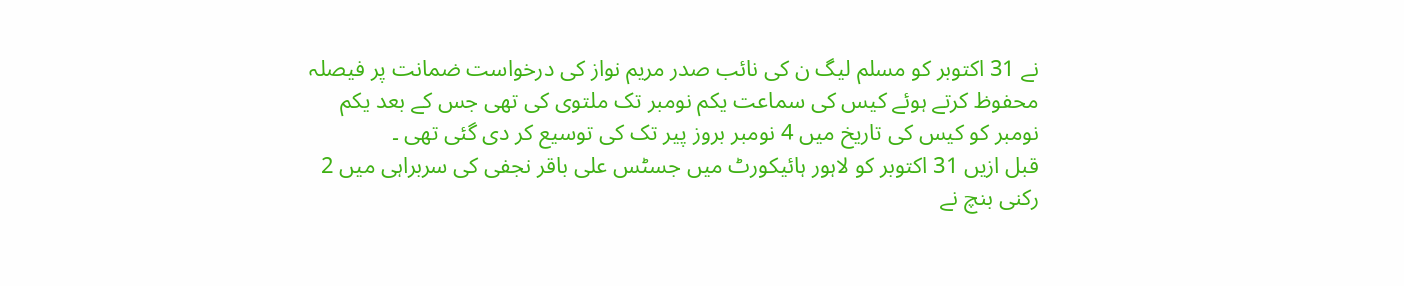نے 31 اکتوبر کو مسلم لیگ ن کی نائب صدر مریم نواز کی درخواست ضمانت پر فیصلہ محفوظ کرتے ہوئے کیس کی سماعت یکم نومبر تک ملتوی کی تھی جس کے بعد یکم نومبر کو کیس کی تاریخ میں 4 نومبر بروز پیر تک کی توسیع کر دی گئی تھی ۔
قبل ازیں 31 اکتوبر کو لاہور ہائیکورٹ میں جسٹس علی باقر نجفی کی سربراہی میں 2 رکنی بنچ نے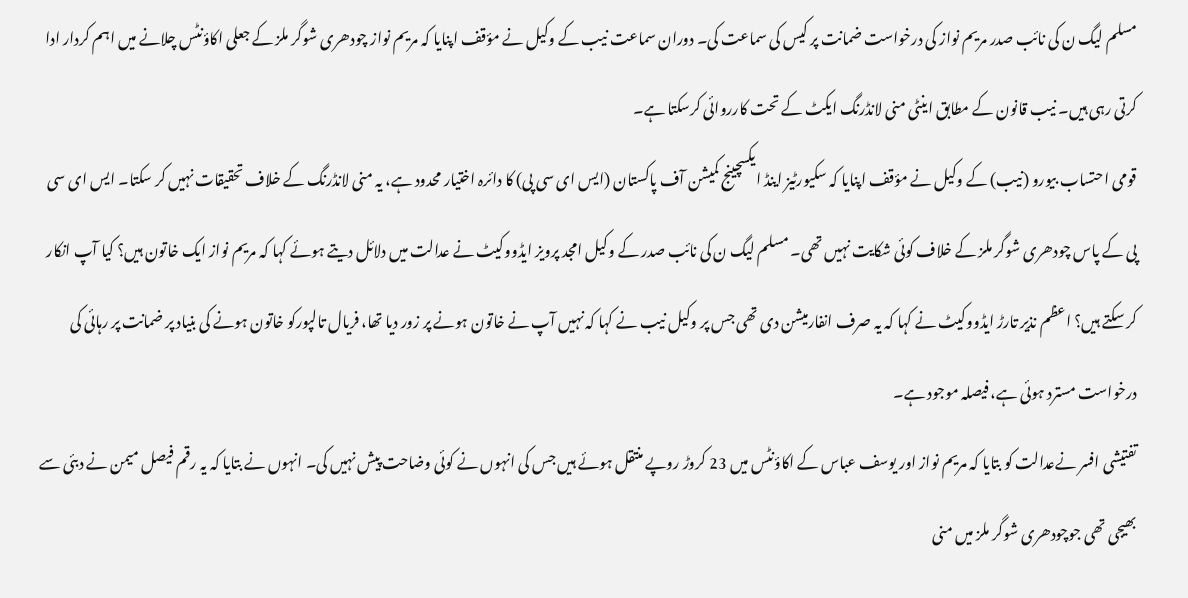مسلم لیگ ن کی نائب صدر مریم نواز کی درخواست ضمانت پر کیس کی سماعت کی۔ دوران سماعت نیب کے وکیل نے مؤقف اپنایا کہ مریم نواز چودھری شوگر ملز کے جعلی اکاؤنٹس چلانے میں اہم کردار ادا کرتی رہی ہیں۔ نیب قانون کے مطابق اینٹی منی لانڈرنگ ایکٹ کے تحت کارروائی کرسکتا ہے۔
قومی احتساب بیورو (نیب) کے وکیل نے مؤقف اپنایا کہ سکیورٹیز اینڈ ایکسچینج کمیشن آف پاکستان (ایس ای سی پی) کا دائرہ اختیار محدود ہے، یہ منی لانڈرنگ کے خلاف تحقیقات نہیں کر سکتا۔ ایس ای سی پی کے پاس چودھری شوگر ملز کے خلاف کوئی شکایت نہیں تھی۔ مسلم لیگ ن کی نائب صدر کے وکیل امجد پرویز ایڈووکیٹ نے عدالت میں دلائل دیتے ہوئے کہا کہ مریم نواز ایک خاتون ہیں؟ کیا آپ انکار کر سکتے ہیں؟ اعظم نذیر تارڑ ایڈووکیٹ نے کہا کہ یہ صرف انفارمیشن دی تھی جس پر وکیل نیب نے کہا کہ نہیں آپ نے خاتون ہونے پر زور دیا تھا، فریال تالپورکو خاتون ہونے کی بنیاد پر ضمانت پر رہائی کی درخواست مسترد ہوئی ہے، فیصلہ موجود ہے۔
تفتیشی افسر نےعدالت کو بتایا کہ مریم نواز اور یوسف عباس کے اکاؤنٹس میں 23 کروڑ روپے منتقل ہوئے ہیں جس کی انہوں نے کوئی وضاحت پیش نہیں کی۔ انہوں نے بتایا کہ یہ رقم فیصل میمن نے دبئی سے بھیجی تھی جوچودھری شوگر ملز میں منی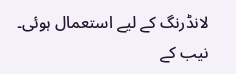لانڈرنگ کے لیے استعمال ہوئی۔ نیب کے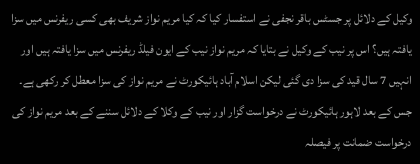وکیل کے دلائل پر جسٹس باقر نجفی نے استفسار کیا کہ کیا مریم نواز شریف بھی کسی ریفرنس میں سزا یافتہ ہیں؟ اس پر نیب کے وکیل نے بتایا کہ مریم نواز نیب کے ایون فیلڈ ریفرنس میں سزا یافتہ ہیں اور انہیں 7 سال قید کی سزا دی گئی لیکن اسلام آباد ہائیکورٹ نے مریم نواز کی سزا معطل کر رکھی ہے۔
جس کے بعد لاہور ہائیکورٹ نے درخواست گزار اور نیب کے وکلا کے دلائل سننے کے بعد مریم نواز کی درخواست ضمانت پر فیصلہ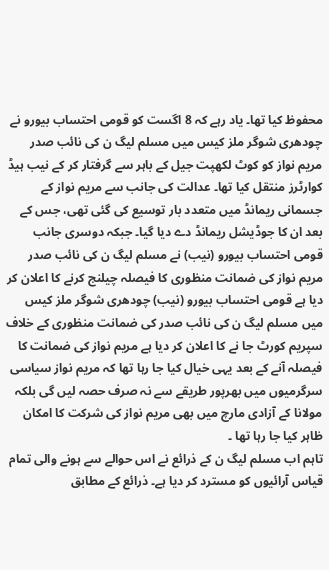محفوظ کیا تھا۔ یاد رہے کہ 8 اگست کو قومی احتساب بیورو نے چودھری شوگر ملز کیس میں مسلم لیگ ن کی نائب صدر مریم نواز کو کوٹ لکھپت جیل کے باہر سے گرفتار کر کے نیب ہیڈ کوارٹرز منتقل کیا تھا۔ عدالت کی جانب سے مریم نواز کے جسمانی ریمانڈ میں متعدد بار توسیع کی گئی تھی، جس کے بعد ان کا جوڈیشل ریمانڈ دے دیا گیا۔ جبکہ دوسری جانب قومی احتساب بیورو (نیب) نے مسلم لیگ ن کی نائب صدر مریم نواز کی ضمانت منظوری کا فیصلہ چیلنج کرنے کا اعلان کر دیا ہے قومی احتساب بیورو (نیب) چودھری شوگر ملز کیس میں مسلم لیگ ن کی نائب صدر کی ضمانت منظوری کے خلاف سپریم کورٹ جا نے کا اعلان کر دیا ہے مریم نواز کی ضمانت کا فیصلہ آنے کے بعد یہی خیال کیا جا رہا تھا کہ مریم نواز سیاسی سرگرمیوں میں بھرپور طریقے سے نہ صرف حصہ لیں گی بلکہ مولانا کے آزادی مارچ میں بھی مریم نواز کی شرکت کا امکان ظاہر کیا جا رہا تھا ۔
تاہم اب مسلم لیگ ن کے ذرائع نے اس حوالے سے ہونے والی تمام قیاس آرائیوں کو مسترد کر دیا ہے۔ ذرائع کے مطابق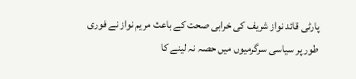پارٹی قائد نواز شریف کی خرابی صحت کے باعث مریم نواز نے فوری طور پر سیاسی سرگرمیوں میں حصہ نہ لینے کا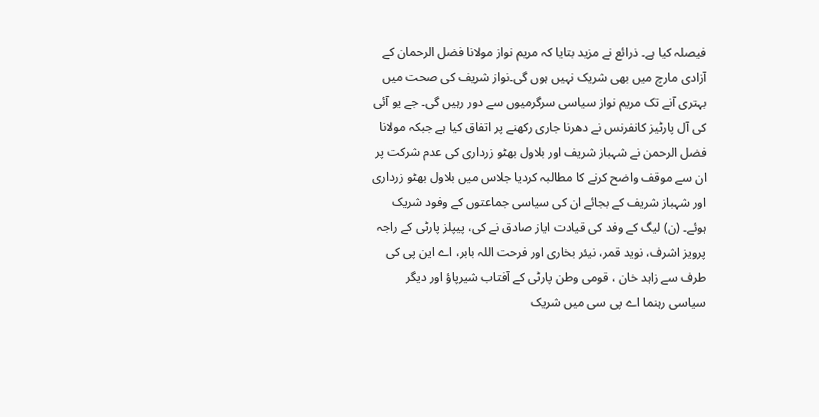فیصلہ کیا ہے۔ ذرائع نے مزید بتایا کہ مریم نواز مولانا فضل الرحمان کے آزادی مارچ میں بھی شریک نہیں ہوں گی۔نواز شریف کی صحت میں بہتری آنے تک مریم نواز سیاسی سرگرمیوں سے دور رہیں گی۔ جے یو آئی کی آل پارٹیز کانفرنس نے دھرنا جاری رکھنے پر اتفاق کیا ہے جبکہ مولانا فضل الرحمن نے شہباز شریف اور بلاول بھٹو زرداری کی عدم شرکت پر ان سے موقف واضح کرنے کا مطالبہ کردیا جلاس میں بلاول بھٹو زرداری اور شہباز شریف کے بجائے ان کی سیاسی جماعتوں کے وفود شریک ہوئے۔ (ن) لیگ کے وفد کی قیادت ایاز صادق نے کی، پیپلز پارٹی کے راجہ پرویز اشرف، نوید قمر، نیئر بخاری اور فرحت اللہ بابر، اے این پی کی طرف سے زاہد خان ، قومی وطن پارٹی کے آفتاب شیرپاؤ اور دیگر سیاسی رہنما اے پی سی میں شریک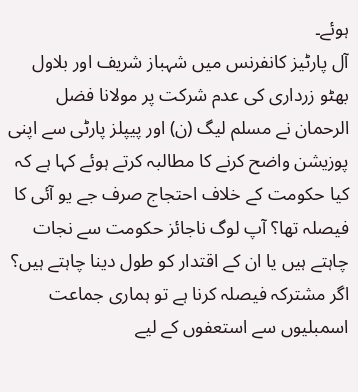ہوئے۔
آل پارٹیز کانفرنس میں شہباز شریف اور بلاول بھٹو زرداری کی عدم شرکت پر مولانا فضل الرحمان نے مسلم لیگ (ن) اور پیپلز پارٹی سے اپنی پوزیشن واضح کرنے کا مطالبہ کرتے ہوئے کہا ہے کہ کیا حکومت کے خلاف احتجاج صرف جے یو آئی کا فیصلہ تھا؟ آپ لوگ ناجائز حکومت سے نجات چاہتے ہیں یا ان کے اقتدار کو طول دینا چاہتے ہیں؟ اگر مشترکہ فیصلہ کرنا ہے تو ہماری جماعت اسمبلیوں سے استعفوں کے لیے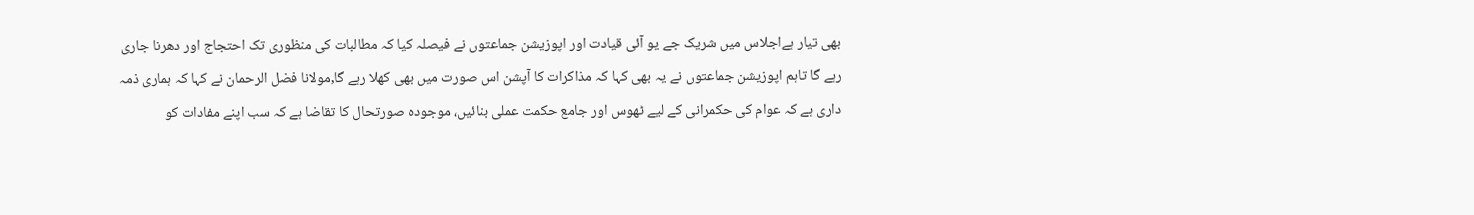بھی تیار ہےاجلاس میں شریک جے یو آئی قیادت اور اپوزیشن جماعتوں نے فیصلہ کیا کہ مطالبات کی منظوری تک احتجاج اور دھرنا جاری رہے گا تاہم اپوزیشن جماعتوں نے یہ بھی کہا کہ مذاکرات کا آپشن اس صورت میں بھی کھلا رہے گا,مولانا فضل الرحمان نے کہا کہ ہماری ذمہ داری ہے کہ عوام کی حکمرانی کے لیے ٹھوس اور جامع حکمت عملی بنائیں، موجودہ صورتحال کا تقاضا ہے کہ سب اپنے مفادات کو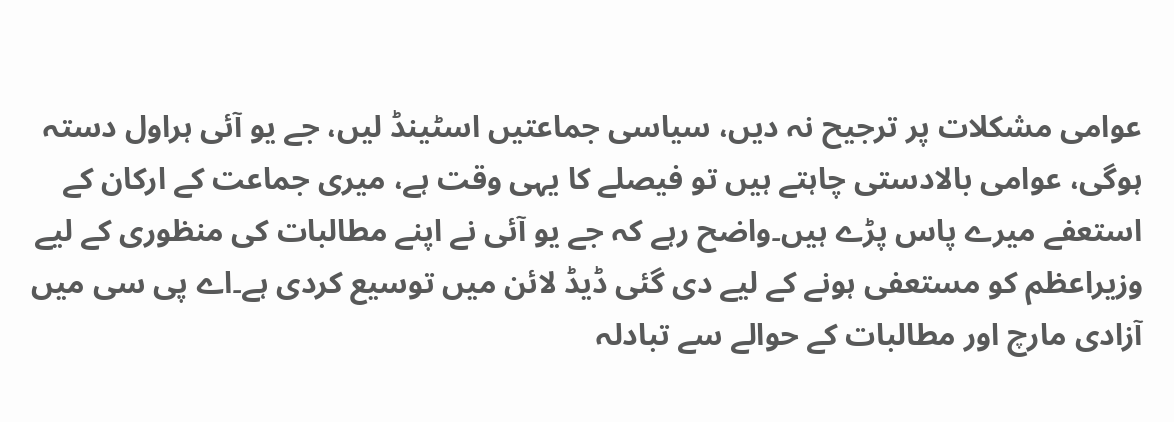عوامی مشکلات پر ترجیح نہ دیں، سیاسی جماعتیں اسٹینڈ لیں، جے یو آئی ہراول دستہ ہوگی، عوامی بالادستی چاہتے ہیں تو فیصلے کا یہی وقت ہے، میری جماعت کے ارکان کے استعفے میرے پاس پڑے ہیں۔واضح رہے کہ جے یو آئی نے اپنے مطالبات کی منظوری کے لیے وزیراعظم کو مستعفی ہونے کے لیے دی گئی ڈیڈ لائن میں توسیع کردی ہے۔اے پی سی میں آزادی مارچ اور مطالبات کے حوالے سے تبادلہ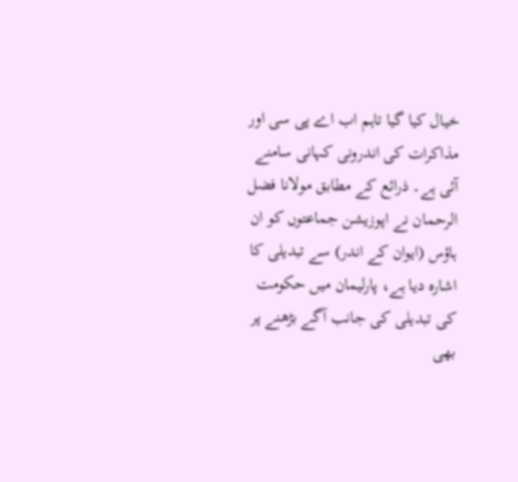خیال کیا گیا تاہم اب اے پی سی اور مذاکرات کی اندرونی کہانی سامنے آئی ہے۔ ذرائع کے مطابق مولانا فضل الرحمان نے اپوزیشن جماعتوں کو ان ہاؤس (ایوان کے اندر) سے تبدیلی کا اشارہ دیا ہے، پارلیمان میں حکومت کی تبدیلی کی جانب آگے بڑھنے پر بھی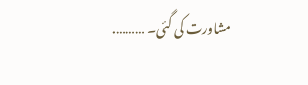مشاورت کی گئی۔ ……….